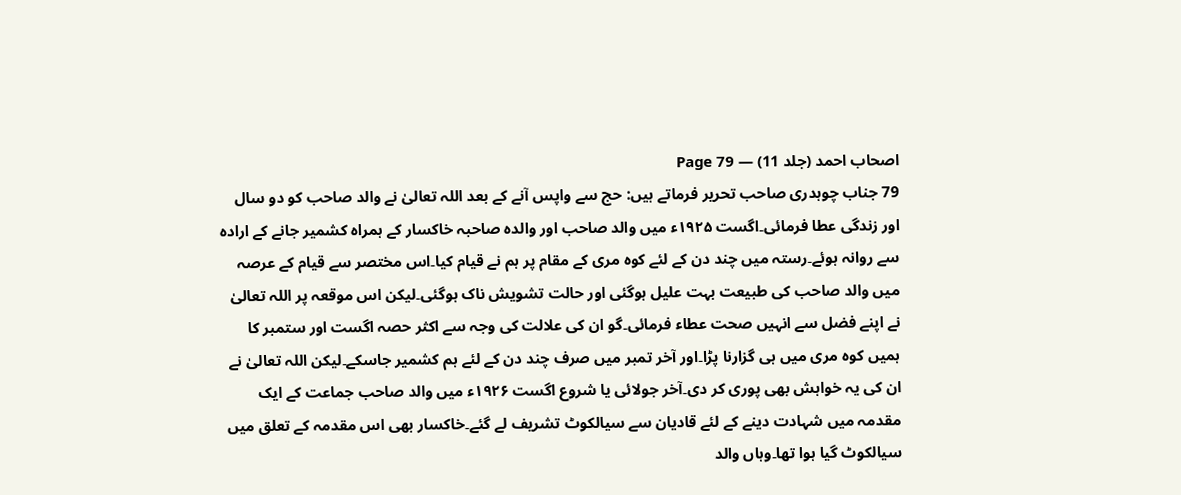اصحاب احمد (جلد 11) — Page 79
79 جناب چوہدری صاحب تحریر فرماتے ہیں: حج سے واپس آنے کے بعد اللہ تعالیٰ نے والد صاحب کو دو سال اور زندگی عطا فرمائی۔اگست ۱۹۲۵ء میں والد صاحب اور والدہ صاحبہ خاکسار کے ہمراہ کشمیر جانے کے ارادہ سے روانہ ہوئے۔رستہ میں چند دن کے لئے کوہ مری کے مقام پر ہم نے قیام کیا۔اس مختصر سے قیام کے عرصہ میں والد صاحب کی طبیعت بہت علیل ہوگئی اور حالت تشویش ناک ہوگئی۔لیکن اس موقعہ پر اللہ تعالیٰ نے اپنے فضل سے انہیں صحت عطاء فرمائی۔گو ان کی علالت کی وجہ سے اکثر حصہ اگست اور ستمبر کا ہمیں کوہ مری میں ہی گزارنا پڑا۔اور آخر تمبر میں صرف چند دن کے لئے ہم کشمیر جاسکے۔لیکن اللہ تعالیٰ نے ان کی یہ خواہش بھی پوری کر دی۔آخر جولائی یا شروع اگست ۱۹۲۶ء میں والد صاحب جماعت کے ایک مقدمہ میں شہادت دینے کے لئے قادیان سے سیالکوٹ تشریف لے گئے۔خاکسار بھی اس مقدمہ کے تعلق میں سیالکوٹ گیا ہوا تھا۔وہاں والد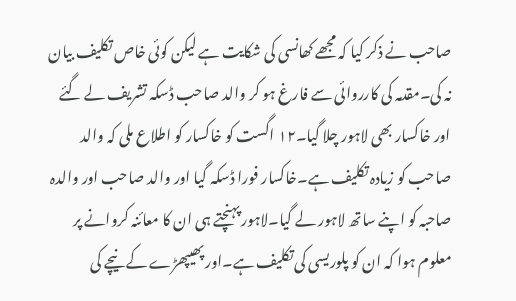صاحب نے ذکر کیا کہ مجھے کھانسی کی شکایت ہے لیکن کوئی خاص تکلیف بیان نہ کی۔مقدمہ کی کارروائی سے فارغ ہو کر والد صاحب ڈسکہ تشریف لے گئے اور خاکسار بھی لاہور چلا گیا۔۱۲ اگست کو خاکسار کو اطلاع ملی کہ والد صاحب کو زیادہ تکلیف ہے۔خاکسار فورا ڈسکہ گیا اور والد صاحب اور والدہ صاحبہ کو اپنے ساتھ لاہور لے گیا۔لاہور پہنچتے ہی ان کا معائنہ کروانے پر معلوم ہوا کہ ان کو پلوریسی کی تکلیف ہے۔اور پھیپھڑے کے نیچے کی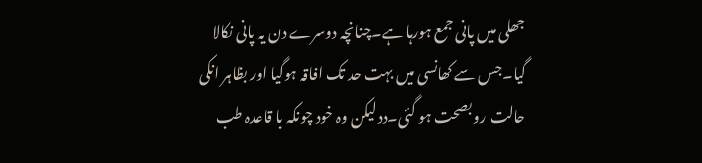جھلی میں پانی جمع ہورہا ہے۔چنانچہ دوسرے دن یہ پانی نکالا گیا۔جس سے کھانسی میں بہت حد تک افاقہ ہوگیا اور بظاہر انکی حالت رو بصحت ہو گئی۔دد لیکن وہ خود چونکہ با قاعدہ طب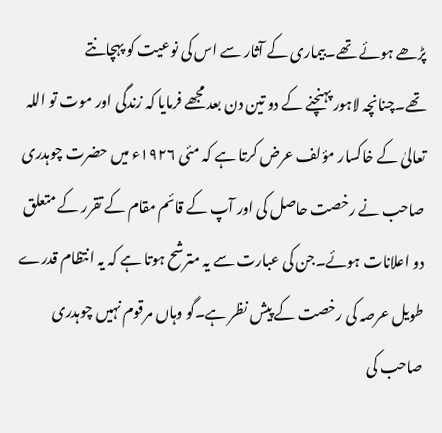پڑھے ہوئے تھے۔بیماری کے آثار سے اس کی نوعیت کو پہچانتے تھے۔چنانچہ لاہور پہنچنے کے دو تین دن بعد مجھے فرمایا کہ زندگی اور موت تو اللہ تعالیٰ کے خاکسار مؤلف عرض کرتا ہے کہ مئی ۱۹۲۶ء میں حضرت چوہدری صاحب نے رخصت حاصل کی اور آپ کے قائم مقام کے تقرر کے متعلق دو اعلانات ہوئے۔جن کی عبارت سے یہ مترشح ہوتا ہے کہ یہ انتظام قدرے طویل عرصہ کی رخصت کے پیش نظر ہے۔گو وہاں مرقوم نہیں چوہدری صاحب کی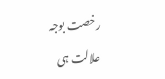رخصت بوجہ علالت ہی